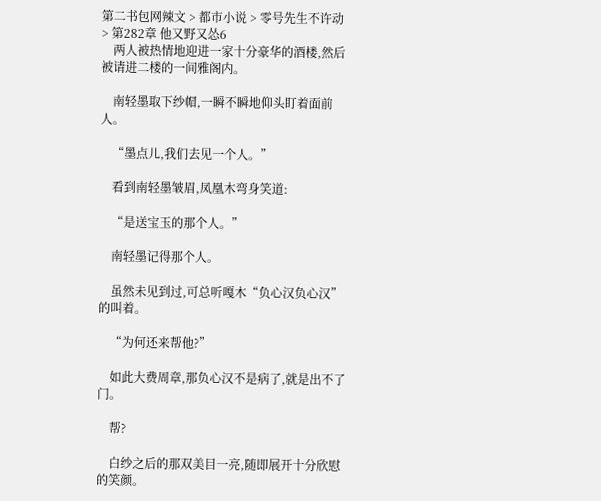第二书包网辣文 > 都市小说 > 零号先生不许动 > 第282章 他又野又怂6
    两人被热情地迎进一家十分豪华的酒楼,然后被请进二楼的一间雅阁内。

    南轻墨取下纱帽,一瞬不瞬地仰头盯着面前人。

    “墨点儿,我们去见一个人。”

    看到南轻墨皱眉,凤凰木弯身笑道:

    “是送宝玉的那个人。”

    南轻墨记得那个人。

    虽然未见到过,可总听嘎木“负心汉负心汉”的叫着。

    “为何还来帮他?”

    如此大费周章,那负心汉不是病了,就是出不了门。

    帮?

    白纱之后的那双美目一亮,随即展开十分欣慰的笑颜。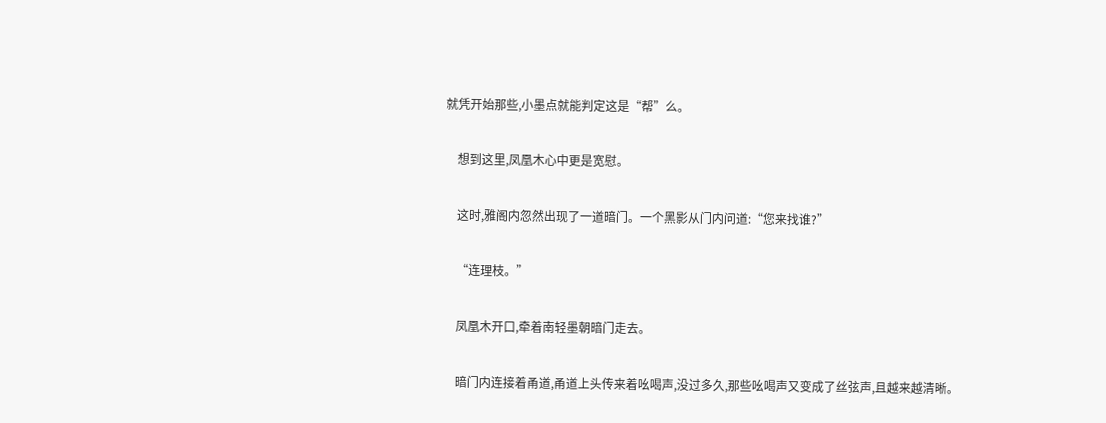就凭开始那些,小墨点就能判定这是“帮”么。

    想到这里,凤凰木心中更是宽慰。

    这时,雅阁内忽然出现了一道暗门。一个黑影从门内问道:“您来找谁?”

    “连理枝。”

    凤凰木开口,牵着南轻墨朝暗门走去。

    暗门内连接着甬道,甬道上头传来着吆喝声,没过多久,那些吆喝声又变成了丝弦声,且越来越清晰。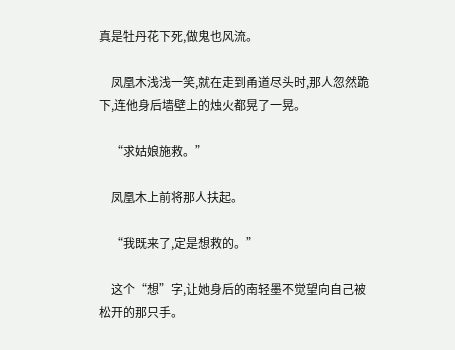真是牡丹花下死,做鬼也风流。

    凤凰木浅浅一笑,就在走到甬道尽头时,那人忽然跪下,连他身后墙壁上的烛火都晃了一晃。

    “求姑娘施救。”

    凤凰木上前将那人扶起。

    “我既来了,定是想救的。”

    这个“想”字,让她身后的南轻墨不觉望向自己被松开的那只手。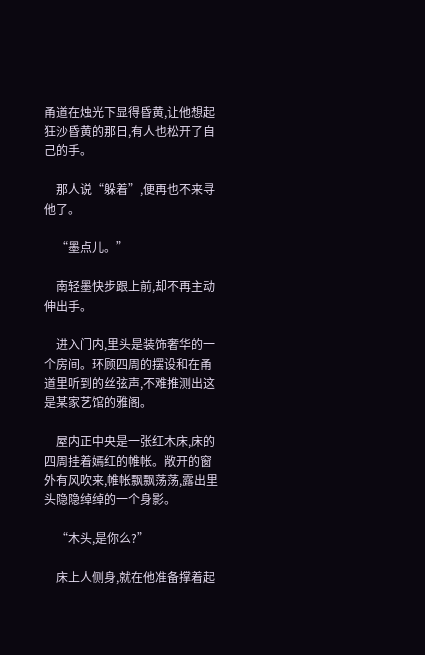甬道在烛光下显得昏黄,让他想起狂沙昏黄的那日,有人也松开了自己的手。

    那人说“躲着”,便再也不来寻他了。

    “墨点儿。”

    南轻墨快步跟上前,却不再主动伸出手。

    进入门内,里头是装饰奢华的一个房间。环顾四周的摆设和在甬道里听到的丝弦声,不难推测出这是某家艺馆的雅阁。

    屋内正中央是一张红木床,床的四周挂着嫣红的帷帐。敞开的窗外有风吹来,帷帐飘飘荡荡,露出里头隐隐绰绰的一个身影。

    “木头,是你么?”

    床上人侧身,就在他准备撑着起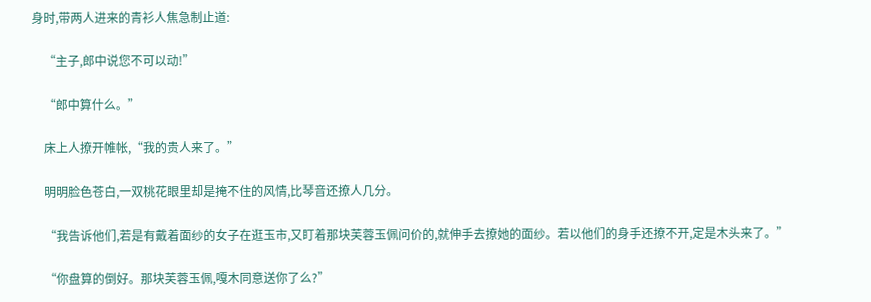身时,带两人进来的青衫人焦急制止道:

    “主子,郎中说您不可以动!”

    “郎中算什么。”

    床上人撩开帷帐,“我的贵人来了。”

    明明脸色苍白,一双桃花眼里却是掩不住的风情,比琴音还撩人几分。

    “我告诉他们,若是有戴着面纱的女子在逛玉市,又盯着那块芙蓉玉佩问价的,就伸手去撩她的面纱。若以他们的身手还撩不开,定是木头来了。”

    “你盘算的倒好。那块芙蓉玉佩,嘎木同意送你了么?”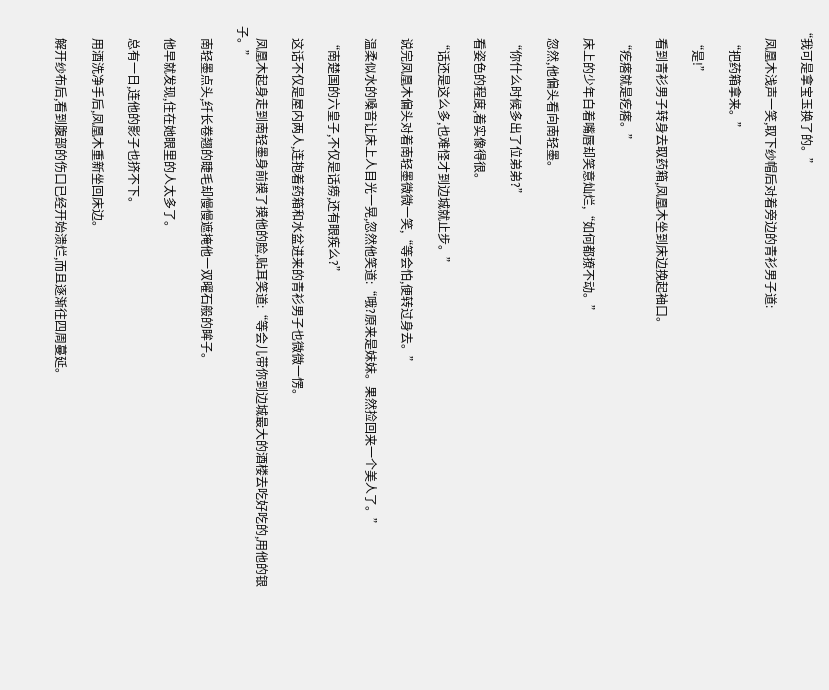“我可是拿宝玉换了的。”

    凤凰木浅声一笑,取下纱帽后对着旁边的青衫男子道:

    “把药箱拿来。”

    “是!”

    看到青衫男子转身去取药箱,凤凰木坐到床边挽起袖口。

    “疙瘩就是疙瘩。”

    床上的少年白着嘴唇却笑意灿烂,“如何都撩不动。”

    忽然,他偏头看向南轻墨。

    “你什么时候多出了位弟弟?”

    看姿色的程度,着实像得很。

    “话还是这么多,也难怪才到边城就止步。”

    说完凤凰木偏头对着南轻墨微微一笑,“等会怕,便转过身去。”

    温柔似水的嗓音让床上人目光一晃,忽然他笑道:“哦?原来是妹妹。果然捡回来一个美人了。”

    “南楚国的六皇子,不仅是话痨,还有眼疾么?”

    这话不仅是屋内两人,连抱着药箱和水盆进来的青衫男子也微微一愣。

    凤凰木起身走到南轻墨身前摸了摸他的脸,贴耳笑道:“等会儿带你到边城最大的酒楼去吃好吃的,用他的银子。”

    南轻墨点头,纤长卷翘的睫毛却慢慢遮掩他一双曜石般的眸子。

    他早就发现,住在她眼里的人太多了。

    总有一日,连他的影子也挤不下。

    用酒洗净手后,凤凰木重新坐回床边。

    解开纱布后,看到腹部的伤口已经开始溃烂,而且逐渐往四周蔓延。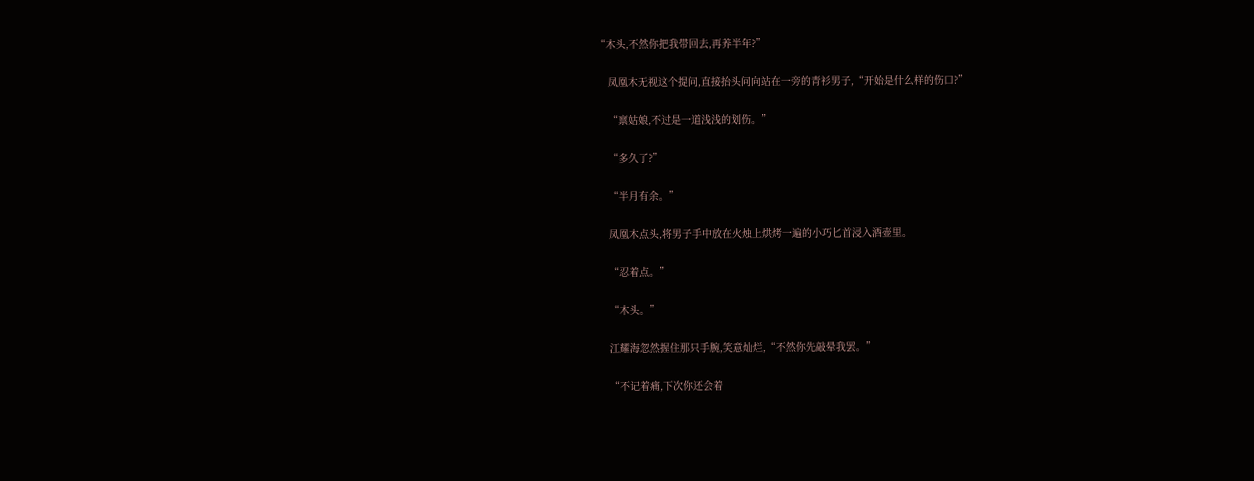“木头,不然你把我带回去,再养半年?”

    凤凰木无视这个提问,直接抬头问向站在一旁的青衫男子,“开始是什么样的伤口?”

    “禀姑娘,不过是一道浅浅的划伤。”

    “多久了?”

    “半月有余。”

    凤凰木点头,将男子手中放在火烛上烘烤一遍的小巧匕首浸入酒壶里。

    “忍着点。”

    “木头。”

    江耀海忽然握住那只手腕,笑意灿烂,“不然你先敲晕我罢。”

    “不记着痛,下次你还会着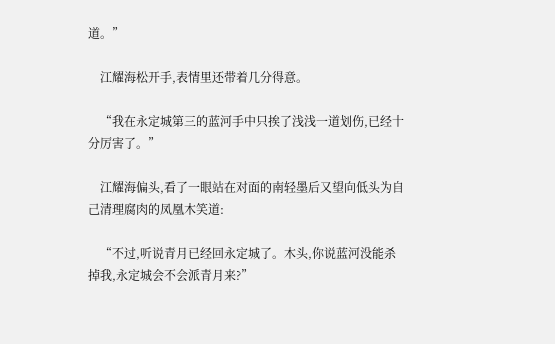道。”

    江耀海松开手,表情里还带着几分得意。

    “我在永定城第三的蓝河手中只挨了浅浅一道划伤,已经十分厉害了。”

    江耀海偏头,看了一眼站在对面的南轻墨后又望向低头为自己清理腐肉的凤凰木笑道:

    “不过,听说青月已经回永定城了。木头,你说蓝河没能杀掉我,永定城会不会派青月来?”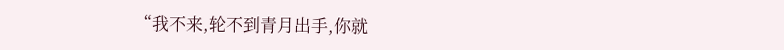“我不来,轮不到青月出手,你就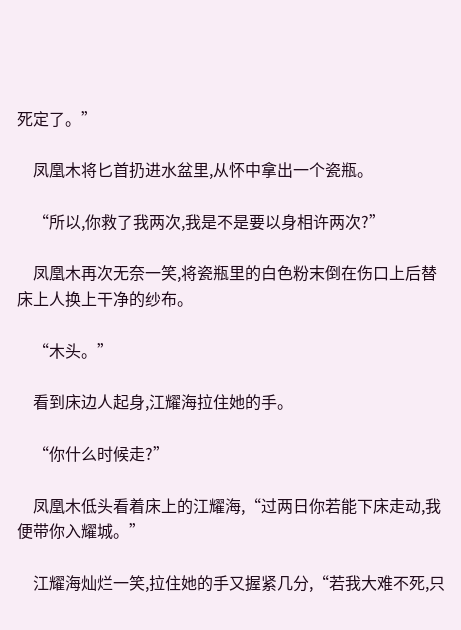死定了。”

    凤凰木将匕首扔进水盆里,从怀中拿出一个瓷瓶。

    “所以,你救了我两次,我是不是要以身相许两次?”

    凤凰木再次无奈一笑,将瓷瓶里的白色粉末倒在伤口上后替床上人换上干净的纱布。

    “木头。”

    看到床边人起身,江耀海拉住她的手。

    “你什么时候走?”

    凤凰木低头看着床上的江耀海,“过两日你若能下床走动,我便带你入耀城。”

    江耀海灿烂一笑,拉住她的手又握紧几分,“若我大难不死,只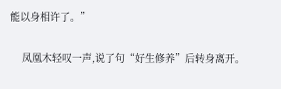能以身相许了。”

    凤凰木轻叹一声,说了句“好生修养”后转身离开。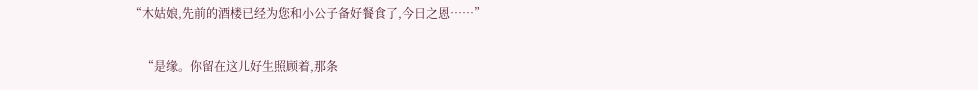“木姑娘,先前的酒楼已经为您和小公子备好餐食了,今日之恩……”

    “是缘。你留在这儿好生照顾着,那条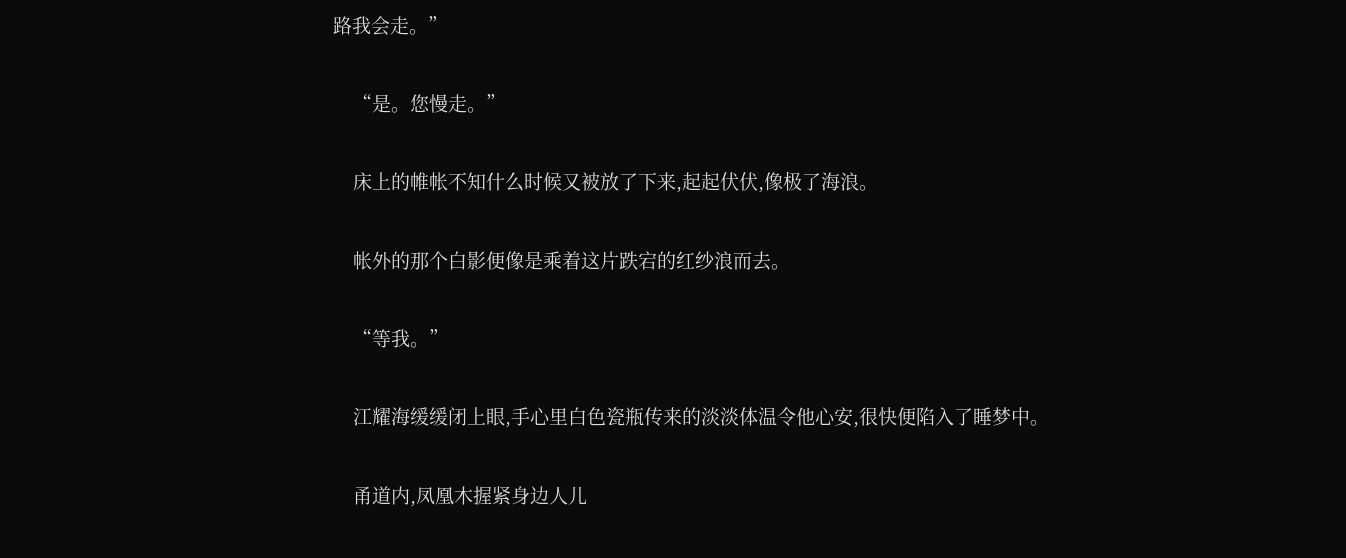路我会走。”

    “是。您慢走。”

    床上的帷帐不知什么时候又被放了下来,起起伏伏,像极了海浪。

    帐外的那个白影便像是乘着这片跌宕的红纱浪而去。

    “等我。”

    江耀海缓缓闭上眼,手心里白色瓷瓶传来的淡淡体温令他心安,很快便陷入了睡梦中。

    甬道内,凤凰木握紧身边人儿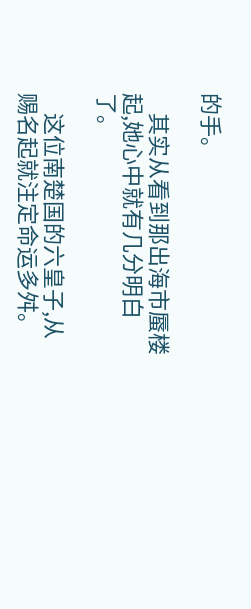的手。

    其实从看到那出海市蜃楼起,她心中就有几分明白了。

    这位南楚国的六皇子,从赐名起就注定命运多舛。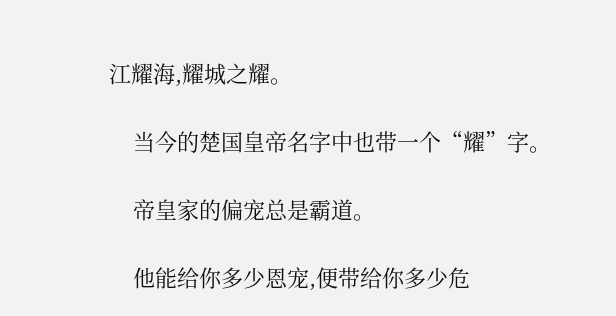江耀海,耀城之耀。

    当今的楚国皇帝名字中也带一个“耀”字。

    帝皇家的偏宠总是霸道。

    他能给你多少恩宠,便带给你多少危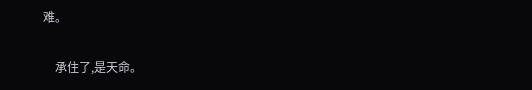难。

    承住了,是天命。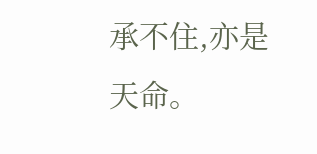承不住,亦是天命。